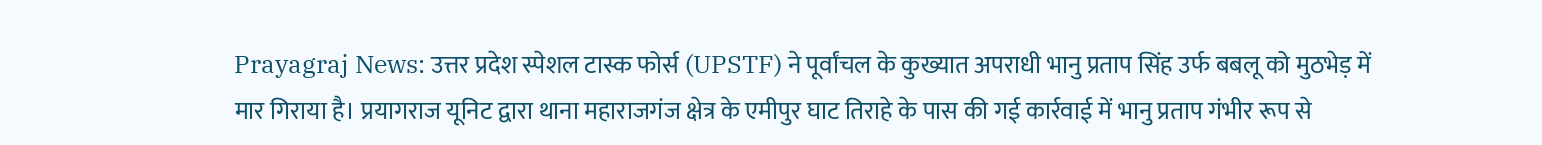Prayagraj News: उत्तर प्रदेश स्पेशल टास्क फोर्स (UPSTF) ने पूर्वांचल के कुख्यात अपराधी भानु प्रताप सिंह उर्फ बबलू को मुठभेड़ में मार गिराया है। प्रयागराज यूनिट द्वारा थाना महाराजगंज क्षेत्र के एमीपुर घाट तिराहे के पास की गई कार्रवाई में भानु प्रताप गंभीर रूप से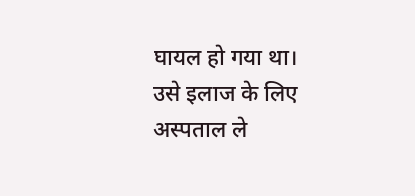घायल हो गया था। उसे इलाज के लिए अस्पताल ले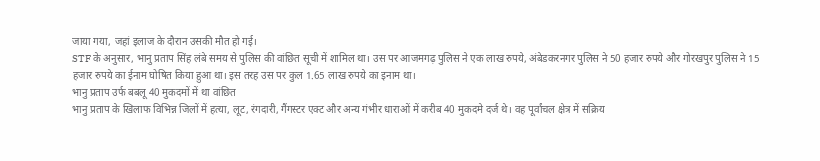जाया गया, जहां इलाज के दौरान उसकी मौत हो गई।
STF के अनुसार, भानु प्रताप सिंह लंबे समय से पुलिस की वांछित सूची में शामिल था। उस पर आजमगढ़ पुलिस ने एक लाख रुपये, अंबेडकरनगर पुलिस ने 50 हजार रुपये और गोरखपुर पुलिस ने 15 हजार रुपये का ईनाम घोषित किया हुआ था। इस तरह उस पर कुल 1.65 लाख रुपये का इनाम था।
भानु प्रताप उर्फ बबलू 40 मुकदमों में था वांछित
भानु प्रताप के खिलाफ विभिन्न जिलों में हत्या, लूट, रंगदारी, गैंगस्टर एक्ट और अन्य गंभीर धाराओं में करीब 40 मुकदमे दर्ज थे। वह पूर्वांचल क्षेत्र में सक्रिय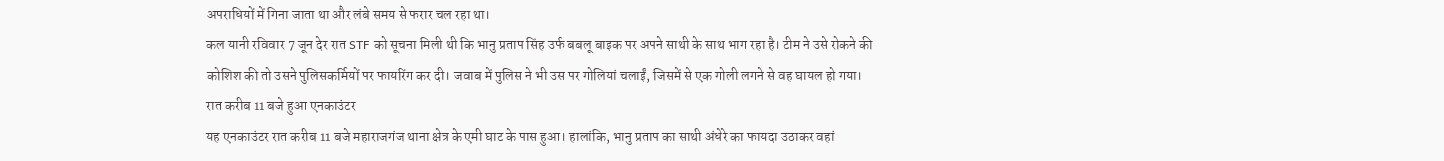अपराधियों में गिना जाता था और लंबे समय से फरार चल रहा था।
कल यानी रविवार 7 जून देर रात STF को सूचना मिली थी कि भानु प्रताप सिंह उर्फ बबलू बाइक पर अपने साथी के साथ भाग रहा है। टीम ने उसे रोकने की कोशिश की तो उसने पुलिसकर्मियों पर फायरिंग कर दी। जवाब में पुलिस ने भी उस पर गोलियां चलाईं, जिसमें से एक गोली लगने से वह घायल हो गया।
रात करीब 11 बजे हुआ एनकाउंटर
यह एनकाउंटर रात करीब 11 बजे महाराजगंज थाना क्षेत्र के एमी घाट के पास हुआ। हालांकि, भानु प्रताप का साथी अंधेरे का फायदा उठाकर वहां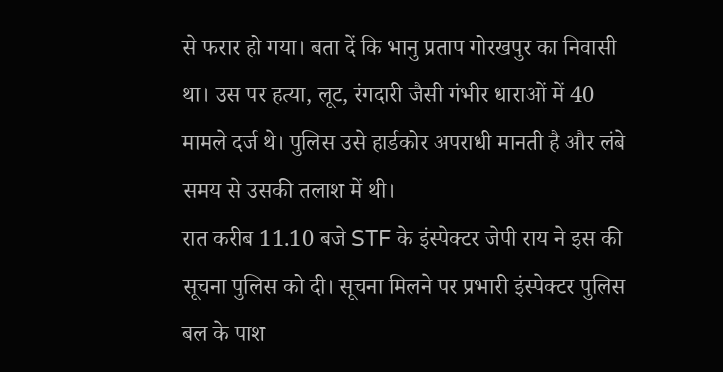से फरार हो गया। बता दें कि भानु प्रताप गोरखपुर का निवासी था। उस पर हत्या, लूट, रंगदारी जैसी गंभीर धाराओं में 40 मामले दर्ज थे। पुलिस उसे हार्डकोर अपराधी मानती है और लंबे समय से उसकी तलाश में थी।
रात करीब 11.10 बजे STF के इंस्पेक्टर जेपी राय ने इस की सूचना पुलिस को दी। सूचना मिलने पर प्रभारी इंस्पेक्टर पुलिस बल के पाश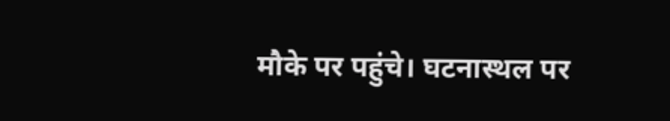मौके पर पहुंचे। घटनास्थल पर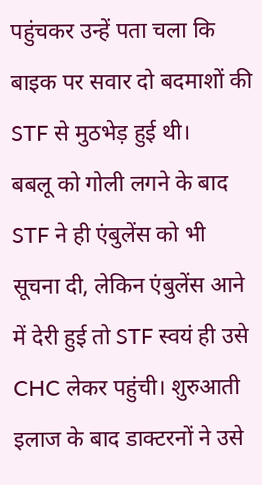पहुंचकर उन्हें पता चला कि बाइक पर सवार दो बदमाशों की STF से मुठभेड़ हुई थी।
बबलू को गोली लगने के बाद STF ने ही एंबुलेंस को भी सूचना दी, लेकिन एंबुलेंस आने में देरी हुई तो STF स्वयं ही उसे CHC लेकर पहुंची। शुरुआती इलाज के बाद डाक्टरनों ने उसे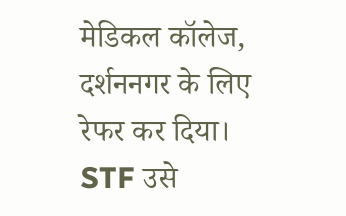मेडिकल कॉलेज, दर्शननगर के लिए रेफर कर दिया। STF उसे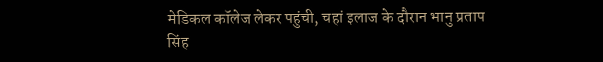मेडिकल कॉलेज लेकर पहुंची, चहां इलाज के दौरान भानु प्रताप सिंह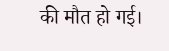की मौत हो गई।